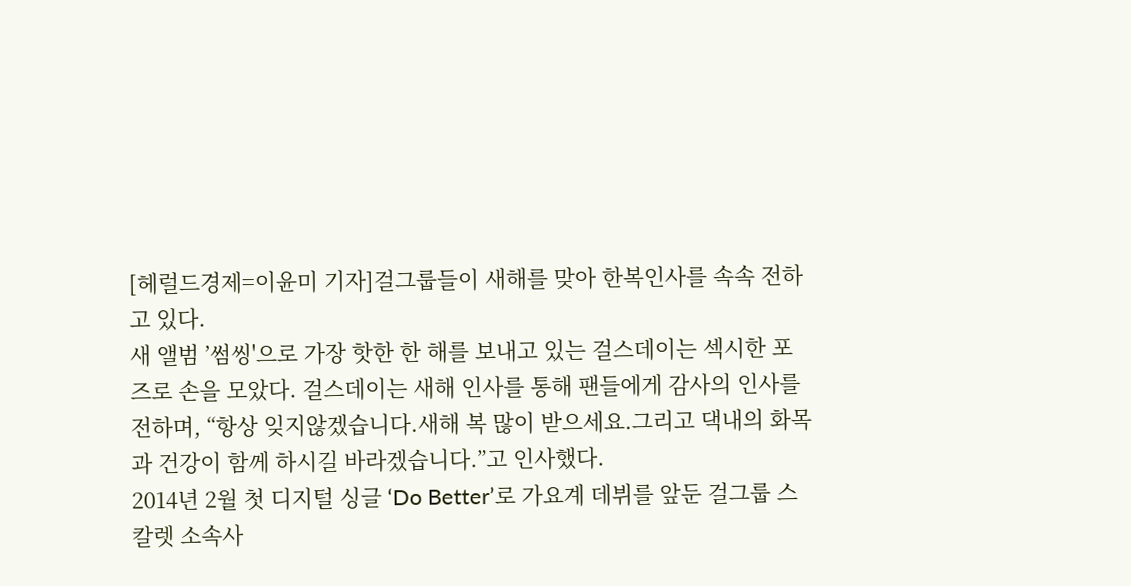[헤럴드경제=이윤미 기자]걸그룹들이 새해를 맞아 한복인사를 속속 전하고 있다.
새 앨범 ’썸씽'으로 가장 핫한 한 해를 보내고 있는 걸스데이는 섹시한 포즈로 손을 모았다. 걸스데이는 새해 인사를 통해 팬들에게 감사의 인사를 전하며, “항상 잊지않겠습니다.새해 복 많이 받으세요.그리고 댁내의 화목과 건강이 함께 하시길 바라겠습니다.”고 인사했다.
2014년 2월 첫 디지털 싱글 ‘Do Better’로 가요계 데뷔를 앞둔 걸그룹 스칼렛 소속사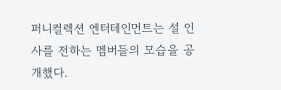퍼니컬렉션 엔터테인먼트는 설 인사를 전하는 멤버들의 모습을 공개했다.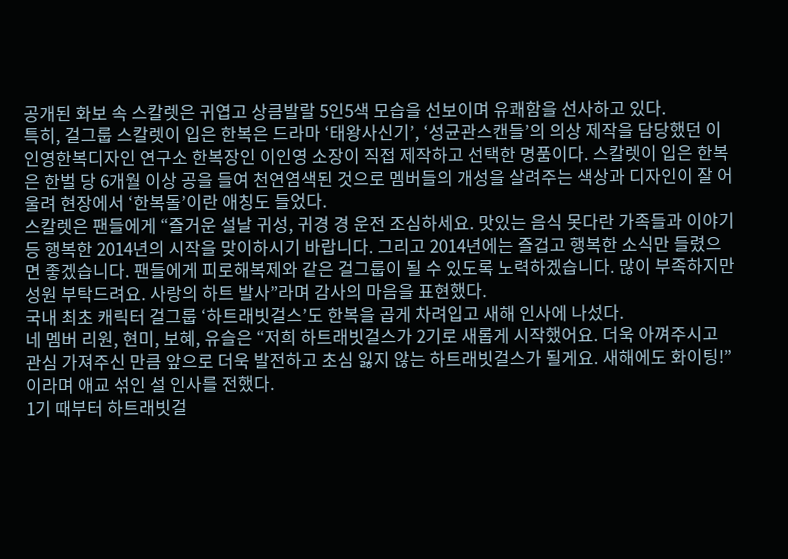공개된 화보 속 스칼렛은 귀엽고 상큼발랄 5인5색 모습을 선보이며 유쾌함을 선사하고 있다.
특히, 걸그룹 스칼렛이 입은 한복은 드라마 ‘태왕사신기’, ‘성균관스캔들’의 의상 제작을 담당했던 이인영한복디자인 연구소 한복장인 이인영 소장이 직접 제작하고 선택한 명품이다. 스칼렛이 입은 한복은 한벌 당 6개월 이상 공을 들여 천연염색된 것으로 멤버들의 개성을 살려주는 색상과 디자인이 잘 어울려 현장에서 ‘한복돌’이란 애칭도 들었다.
스칼렛은 팬들에게 “즐거운 설날 귀성, 귀경 경 운전 조심하세요. 맛있는 음식 못다란 가족들과 이야기 등 행복한 2014년의 시작을 맞이하시기 바랍니다. 그리고 2014년에는 즐겁고 행복한 소식만 들렸으면 좋겠습니다. 팬들에게 피로해복제와 같은 걸그룹이 될 수 있도록 노력하겠습니다. 많이 부족하지만 성원 부탁드려요. 사랑의 하트 발사”라며 감사의 마음을 표현했다.
국내 최초 캐릭터 걸그룹 ‘하트래빗걸스’도 한복을 곱게 차려입고 새해 인사에 나섰다.
네 멤버 리원, 현미, 보혜, 유슬은 “저희 하트래빗걸스가 2기로 새롭게 시작했어요. 더욱 아껴주시고 관심 가져주신 만큼 앞으로 더욱 발전하고 초심 잃지 않는 하트래빗걸스가 될게요. 새해에도 화이팅!”이라며 애교 섞인 설 인사를 전했다.
1기 때부터 하트래빗걸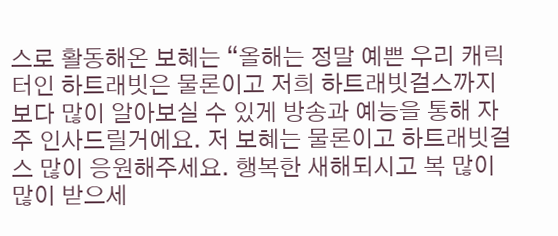스로 활동해온 보혜는 “올해는 정말 예쁜 우리 캐릭터인 하트래빗은 물론이고 저희 하트래빗걸스까지 보다 많이 알아보실 수 있게 방송과 예능을 통해 자주 인사드릴거에요. 저 보혜는 물론이고 하트래빗걸스 많이 응원해주세요. 행복한 새해되시고 복 많이많이 받으세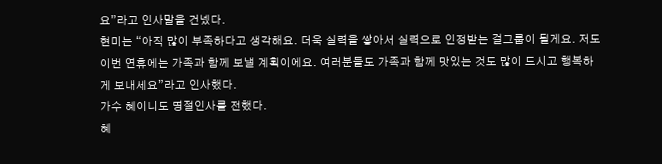요”라고 인사말을 건넸다.
현미는 “아직 많이 부족하다고 생각해요. 더욱 실력을 쌓아서 실력으로 인정받는 걸그룹이 될게요. 저도 이번 연휴에는 가족과 함께 보낼 계획이에요. 여러분들도 가족과 함께 맛있는 것도 많이 드시고 행복하게 보내세요”라고 인사했다.
가수 혜이니도 명절인사를 전했다.
혜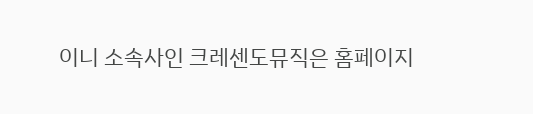이니 소속사인 크레센도뮤직은 홈페이지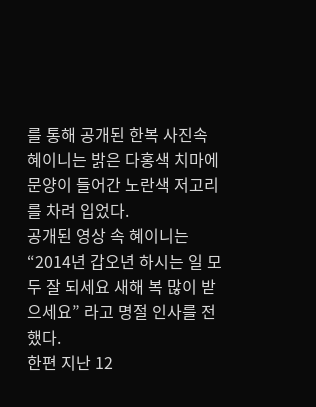를 통해 공개된 한복 사진속 혜이니는 밝은 다홍색 치마에 문양이 들어간 노란색 저고리를 차려 입었다.
공개된 영상 속 혜이니는 “2014년 갑오년 하시는 일 모두 잘 되세요 새해 복 많이 받으세요” 라고 명절 인사를 전했다.
한편 지난 12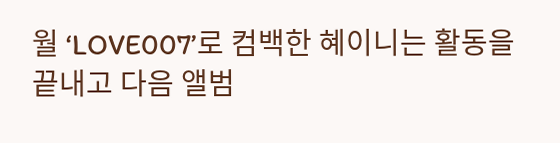월 ‘LOVE007’로 컴백한 혜이니는 활동을 끝내고 다음 앨범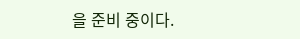을 준비 중이다.